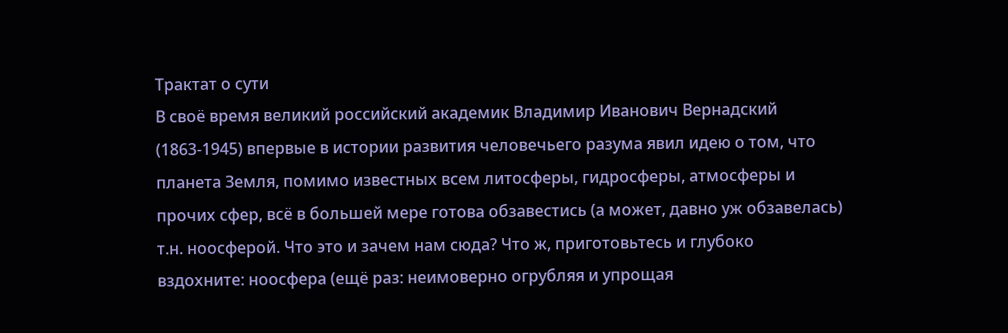Трактат о сути
В своё время великий российский академик Владимир Иванович Вернадский (1863-1945) впервые в истории развития человечьего разума явил идею о том, что планета Земля, помимо известных всем литосферы, гидросферы, атмосферы и прочих сфер, всё в большей мере готова обзавестись (а может, давно уж обзавелась) т.н. ноосферой. Что это и зачем нам сюда? Что ж, приготовьтесь и глубоко вздохните: ноосфера (ещё раз: неимоверно огрубляя и упрощая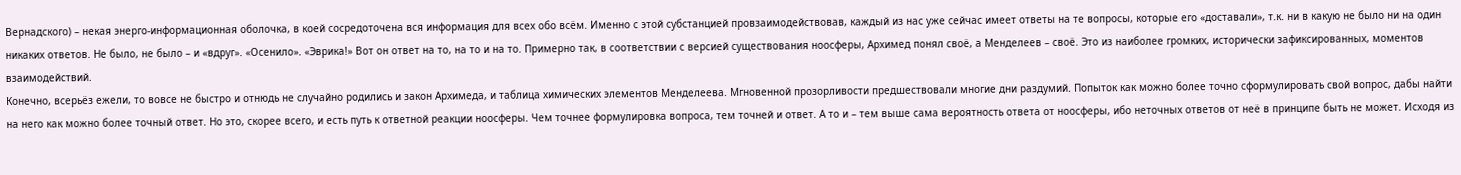Вернадского) – некая энерго-информационная оболочка, в коей сосредоточена вся информация для всех обо всём. Именно с этой субстанцией провзаимодействовав, каждый из нас уже сейчас имеет ответы на те вопросы, которые его «доставали», т.к. ни в какую не было ни на один никаких ответов. Не было, не было – и «вдруг». «Осенило». «Эврика!» Вот он ответ на то, на то и на то. Примерно так, в соответствии с версией существования ноосферы, Архимед понял своё, а Менделеев – своё. Это из наиболее громких, исторически зафиксированных, моментов взаимодействий.
Конечно, всерьёз ежели, то вовсе не быстро и отнюдь не случайно родились и закон Архимеда, и таблица химических элементов Менделеева. Мгновенной прозорливости предшествовали многие дни раздумий. Попыток как можно более точно сформулировать свой вопрос, дабы найти на него как можно более точный ответ. Но это, скорее всего, и есть путь к ответной реакции ноосферы. Чем точнее формулировка вопроса, тем точней и ответ. А то и – тем выше сама вероятность ответа от ноосферы, ибо неточных ответов от неё в принципе быть не может. Исходя из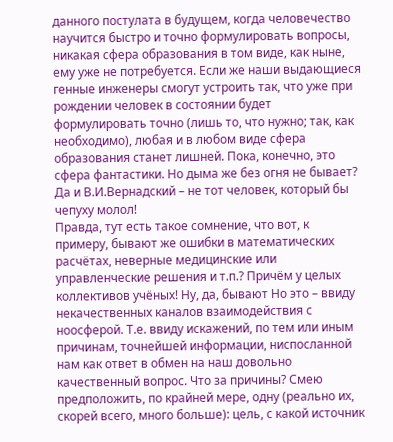данного постулата в будущем, когда человечество научится быстро и точно формулировать вопросы, никакая сфера образования в том виде, как ныне, ему уже не потребуется. Если же наши выдающиеся генные инженеры смогут устроить так, что уже при рождении человек в состоянии будет формулировать точно (лишь то, что нужно; так, как необходимо), любая и в любом виде сфера образования станет лишней. Пока, конечно, это сфера фантастики. Но дыма же без огня не бывает? Да и В.И.Вернадский – не тот человек, который бы чепуху молол!
Правда, тут есть такое сомнение, что вот, к примеру, бывают же ошибки в математических расчётах, неверные медицинские или управленческие решения и т.п.? Причём у целых коллективов учёных! Ну, да, бывают Но это – ввиду некачественных каналов взаимодействия с ноосферой. Т.е. ввиду искажений, по тем или иным причинам, точнейшей информации, ниспосланной нам как ответ в обмен на наш довольно качественный вопрос. Что за причины? Смею предположить, по крайней мере, одну (реально их, скорей всего, много больше): цель, с какой источник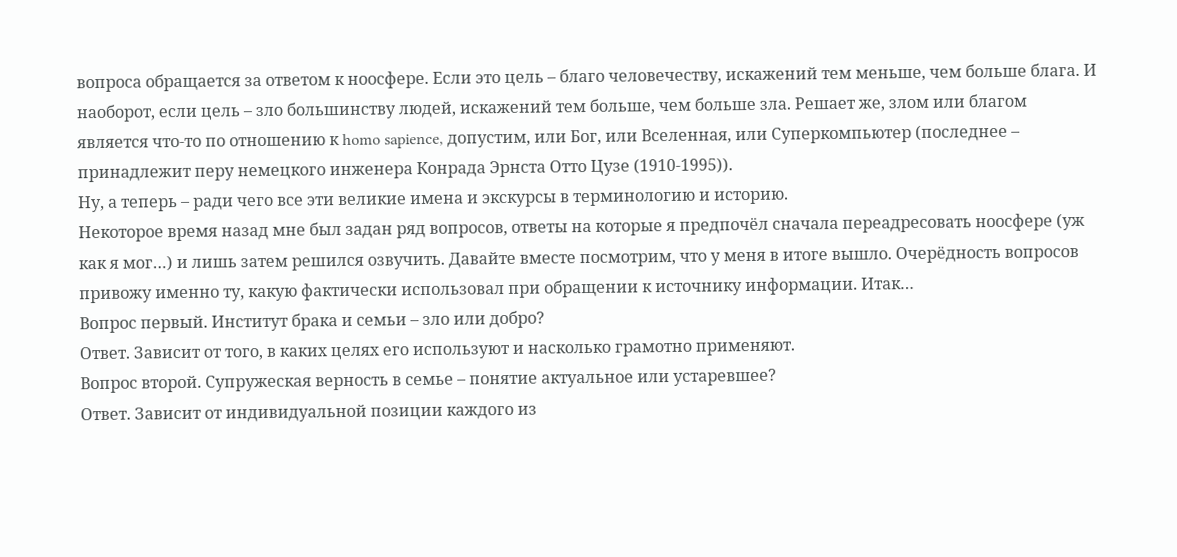вопроса обращается за ответом к ноосфере. Если это цель – благо человечеству, искажений тем меньше, чем больше блага. И наоборот, если цель – зло большинству людей, искажений тем больше, чем больше зла. Решает же, злом или благом является что-то по отношению к homo sapience, допустим, или Бог, или Вселенная, или Суперкомпьютер (последнее – принадлежит перу немецкого инженера Конрада Эрнста Отто Цузе (1910-1995)).
Ну, а теперь – ради чего все эти великие имена и экскурсы в терминологию и историю.
Некоторое время назад мне был задан ряд вопросов, ответы на которые я предпочёл сначала переадресовать ноосфере (уж как я мог…) и лишь затем решился озвучить. Давайте вместе посмотрим, что у меня в итоге вышло. Очерёдность вопросов привожу именно ту, какую фактически использовал при обращении к источнику информации. Итак…
Вопрос первый. Институт брака и семьи – зло или добро?
Ответ. Зависит от того, в каких целях его используют и насколько грамотно применяют.
Вопрос второй. Супружеская верность в семье – понятие актуальное или устаревшее?
Ответ. Зависит от индивидуальной позиции каждого из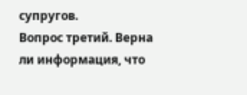супругов.
Вопрос третий. Верна ли информация, что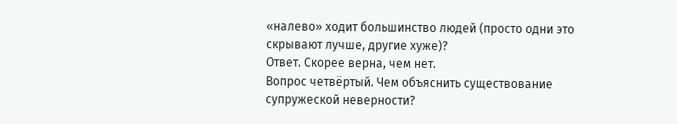«налево» ходит большинство людей (просто одни это скрывают лучше, другие хуже)?
Ответ. Скорее верна, чем нет.
Вопрос четвёртый. Чем объяснить существование супружеской неверности?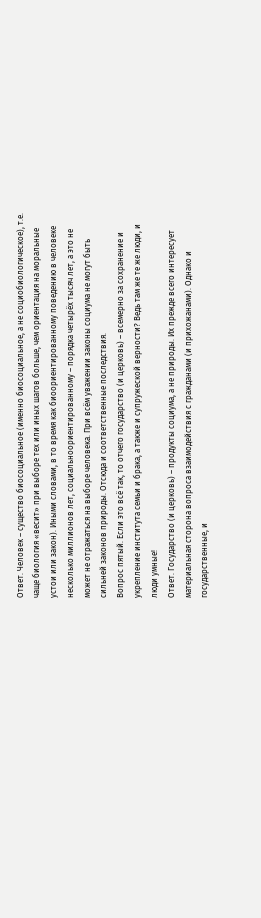Ответ. Человек – существо биосоциальное (именно биосоциальное, а не социобиологическое), т.е. чаще биология «весит» при выборе тех или иных шагов больше, чем ориентация на моральные устои или закон). Иными словами, в то время как биоориентированному поведению в человеке несколько миллионов лет, социальноориентированному – порядка четырёх тысяч лет, а это не может не отражаться на выборе человека. При всём уважении законы социума не могут быть сильней законов природы. Отсюда и соответственные последствия.
Вопрос пятый. Если это всё так, то отчего государство (и церковь) – всемерно за сохранение и укрепление института семьи и брака, а также и супружеской верности? Ведь там же те же люди, и люди умные!
Ответ. Государство (и церковь) – продукты социума, а не природы. Их прежде всего интересует материальная сторона вопроса взаимодействия с гражданами (и прихожанами). Однако и государственные, и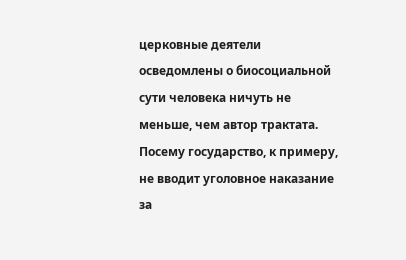церковные деятели осведомлены о биосоциальной сути человека ничуть не меньше, чем автор трактата. Посему государство, к примеру, не вводит уголовное наказание за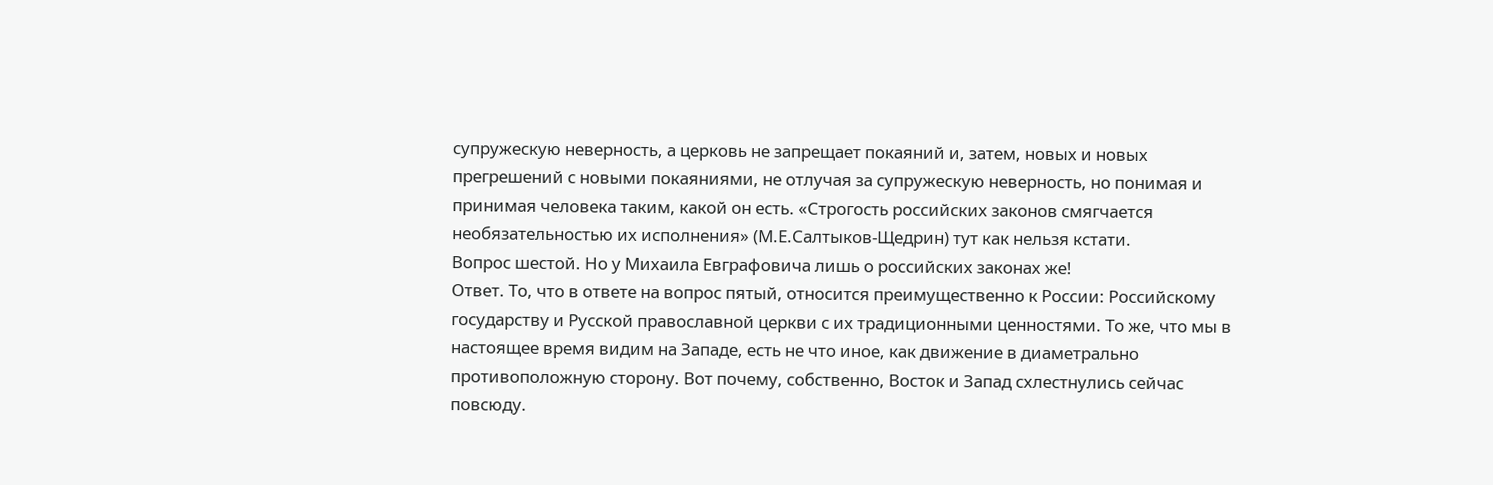супружескую неверность, а церковь не запрещает покаяний и, затем, новых и новых прегрешений с новыми покаяниями, не отлучая за супружескую неверность, но понимая и принимая человека таким, какой он есть. «Строгость российских законов смягчается необязательностью их исполнения» (М.Е.Салтыков-Щедрин) тут как нельзя кстати.
Вопрос шестой. Но у Михаила Евграфовича лишь о российских законах же!
Ответ. То, что в ответе на вопрос пятый, относится преимущественно к России: Российскому государству и Русской православной церкви с их традиционными ценностями. То же, что мы в настоящее время видим на Западе, есть не что иное, как движение в диаметрально противоположную сторону. Вот почему, собственно, Восток и Запад схлестнулись сейчас повсюду.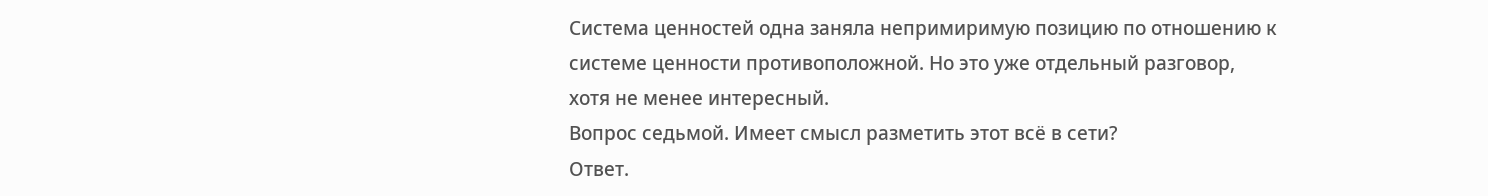Система ценностей одна заняла непримиримую позицию по отношению к системе ценности противоположной. Но это уже отдельный разговор, хотя не менее интересный.
Вопрос седьмой. Имеет смысл разметить этот всё в сети?
Ответ.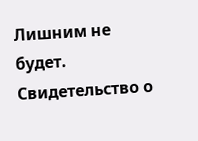Лишним не будет.
Свидетельство о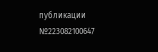публикации №223082100647